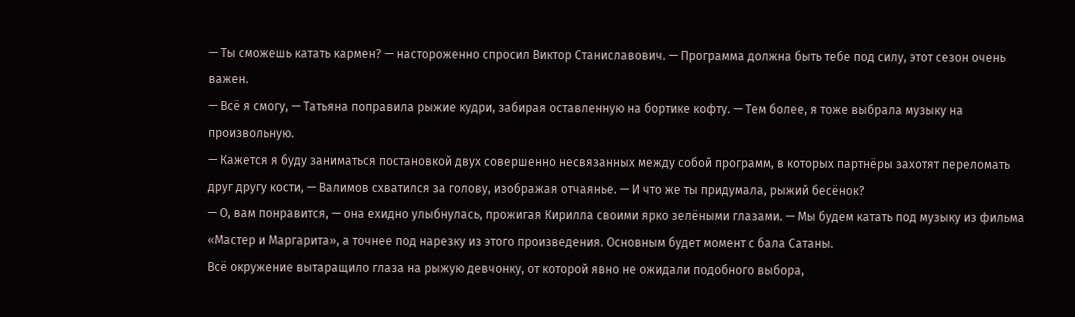— Ты сможешь катать кармен? — настороженно спросил Виктор Станиславович. — Программа должна быть тебе под силу, этот сезон очень важен.
— Всё я смогу, — Татьяна поправила рыжие кудри, забирая оставленную на бортике кофту. — Тем более, я тоже выбрала музыку на произвольную.
— Кажется я буду заниматься постановкой двух совершенно несвязанных между собой программ, в которых партнёры захотят переломать друг другу кости, — Валимов схватился за голову, изображая отчаянье. — И что же ты придумала, рыжий бесёнок?
— О, вам понравится, — она ехидно улыбнулась, прожигая Кирилла своими ярко зелёными глазами. — Мы будем катать под музыку из фильма «Мастер и Маргарита», а точнее под нарезку из этого произведения. Основным будет момент с бала Сатаны.
Всё окружение вытаращило глаза на рыжую девчонку, от которой явно не ожидали подобного выбора,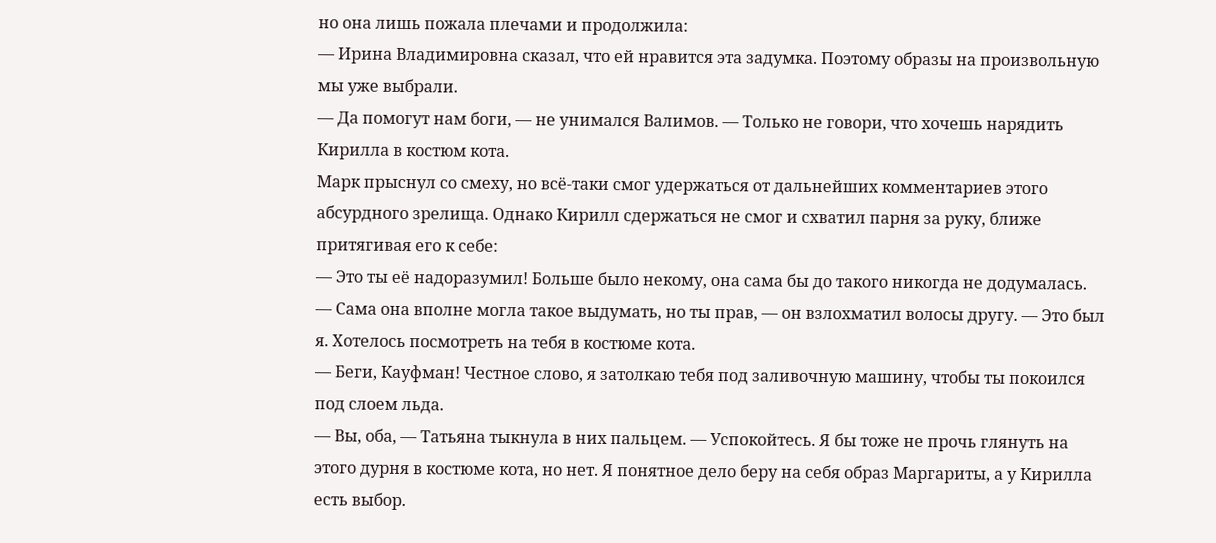но она лишь пожала плечами и продолжила:
— Ирина Владимировна сказал, что ей нравится эта задумка. Поэтому образы на произвольную мы уже выбрали.
— Да помогут нам боги, — не унимался Валимов. — Только не говори, что хочешь нарядить Кирилла в костюм кота.
Марк прыснул со смеху, но всё-таки смог удержаться от дальнейших комментариев этого абсурдного зрелища. Однако Кирилл сдержаться не смог и схватил парня за руку, ближе притягивая его к себе:
— Это ты её надоразумил! Больше было некому, она сама бы до такого никогда не додумалась.
— Сама она вполне могла такое выдумать, но ты прав, — он взлохматил волосы другу. — Это был я. Хотелось посмотреть на тебя в костюме кота.
— Беги, Кауфман! Честное слово, я затолкаю тебя под заливочную машину, чтобы ты покоился под слоем льда.
— Вы, оба, — Татьяна тыкнула в них пальцем. — Успокойтесь. Я бы тоже не прочь глянуть на этого дурня в костюме кота, но нет. Я понятное дело беру на себя образ Маргариты, а у Кирилла есть выбор.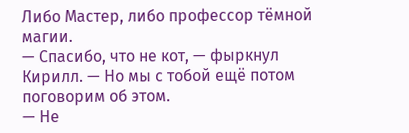Либо Мастер, либо профессор тёмной магии.
— Спасибо, что не кот, — фыркнул Кирилл. — Но мы с тобой ещё потом поговорим об этом.
— Не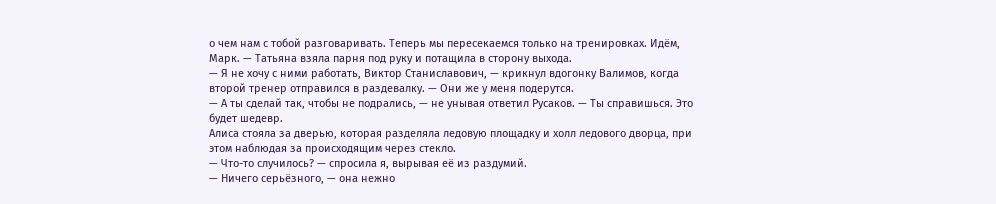о чем нам с тобой разговаривать. Теперь мы пересекаемся только на тренировках. Идём, Марк. — Татьяна взяла парня под руку и потащила в сторону выхода.
— Я не хочу с ними работать, Виктор Станиславович, — крикнул вдогонку Валимов, когда второй тренер отправился в раздевалку. — Они же у меня подерутся.
— А ты сделай так, чтобы не подрались, — не унывая ответил Русаков. — Ты справишься. Это будет шедевр.
Алиса стояла за дверью, которая разделяла ледовую площадку и холл ледового дворца, при этом наблюдая за происходящим через стекло.
— Что-то случилось? — спросила я, вырывая её из раздумий.
— Ничего серьёзного, — она нежно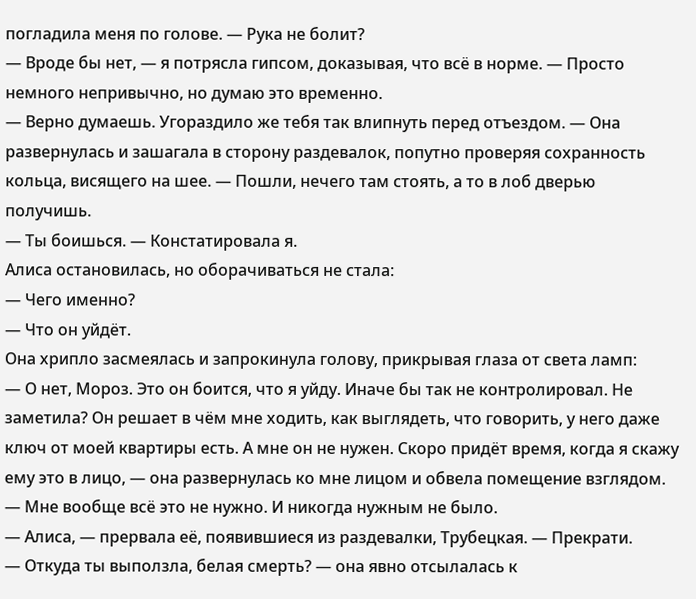погладила меня по голове. — Рука не болит?
— Вроде бы нет, — я потрясла гипсом, доказывая, что всё в норме. — Просто немного непривычно, но думаю это временно.
— Верно думаешь. Угораздило же тебя так влипнуть перед отъездом. — Она развернулась и зашагала в сторону раздевалок, попутно проверяя сохранность кольца, висящего на шее. — Пошли, нечего там стоять, а то в лоб дверью получишь.
— Ты боишься. — Констатировала я.
Алиса остановилась, но оборачиваться не стала:
— Чего именно?
— Что он уйдёт.
Она хрипло засмеялась и запрокинула голову, прикрывая глаза от света ламп:
— О нет, Мороз. Это он боится, что я уйду. Иначе бы так не контролировал. Не заметила? Он решает в чём мне ходить, как выглядеть, что говорить, у него даже ключ от моей квартиры есть. А мне он не нужен. Скоро придёт время, когда я скажу ему это в лицо, — она развернулась ко мне лицом и обвела помещение взглядом. — Мне вообще всё это не нужно. И никогда нужным не было.
— Алиса, — прервала её, появившиеся из раздевалки, Трубецкая. — Прекрати.
— Откуда ты выползла, белая смерть? — она явно отсылалась к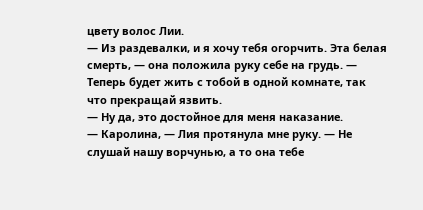цвету волос Лии.
— Из раздевалки, и я хочу тебя огорчить. Эта белая смерть, — она положила руку себе на грудь. — Теперь будет жить с тобой в одной комнате, так что прекращай язвить.
— Ну да, это достойное для меня наказание.
— Каролина, — Лия протянула мне руку. — Не слушай нашу ворчунью, а то она тебе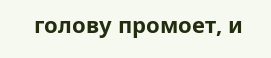голову промоет, и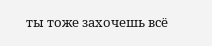ты тоже захочешь всё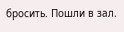бросить. Пошли в зал.